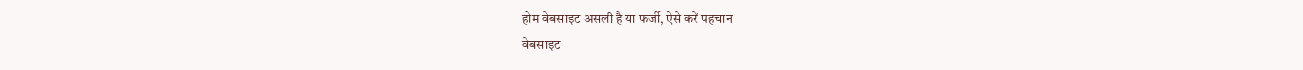होम वेबसाइट असली है या फर्जी, ऐसे करें पहचान
वेबसाइट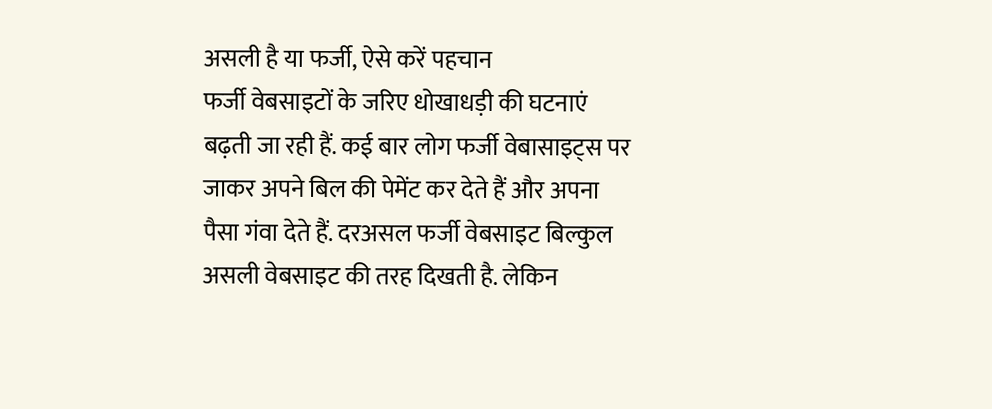असली है या फर्जी, ऐसे करें पहचान
फर्जी वेबसाइटों के जरिए धोखाधड़ी की घटनाएं बढ़ती जा रही हैं. कई बार लोग फर्जी वेबासाइट्स पर जाकर अपने बिल की पेमेंट कर देते हैं और अपना पैसा गंवा देते हैं. दरअसल फर्जी वेबसाइट बिल्कुल असली वेबसाइट की तरह दिखती है. लेकिन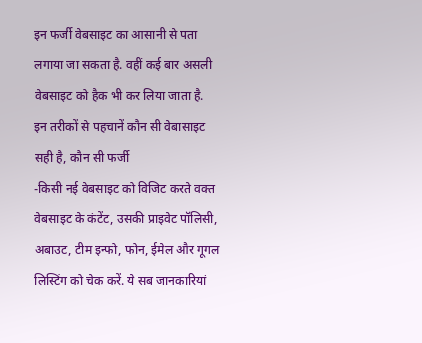इन फर्जी वेबसाइट का आसानी से पता लगाया जा सकता है. वहीं कई बार असली वेबसाइट को हैक भी कर लिया जाता है.
इन तरीकों से पहचानें कौन सी वेबासाइट सही है, कौन सी फर्जी
-किसी नई वेबसाइट को विजिट करते वक्त वेबसाइट के कंटेंट, उसकी प्राइवेट पॉलिसी, अबाउट, टीम इन्फो, फोन, ईमेल और गूगल लिस्टिंग को चेक करें. ये सब जानकारियां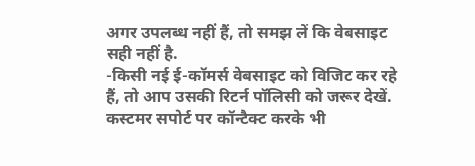अगर उपलब्ध नहीं हैं, तो समझ लें कि वेबसाइट सही नहीं है.
-किसी नई ई-कॉमर्स वेबसाइट को विजिट कर रहे हैं, तो आप उसकी रिटर्न पॉलिसी को जरूर देखें. कस्टमर सपोर्ट पर कॉन्टैक्ट करके भी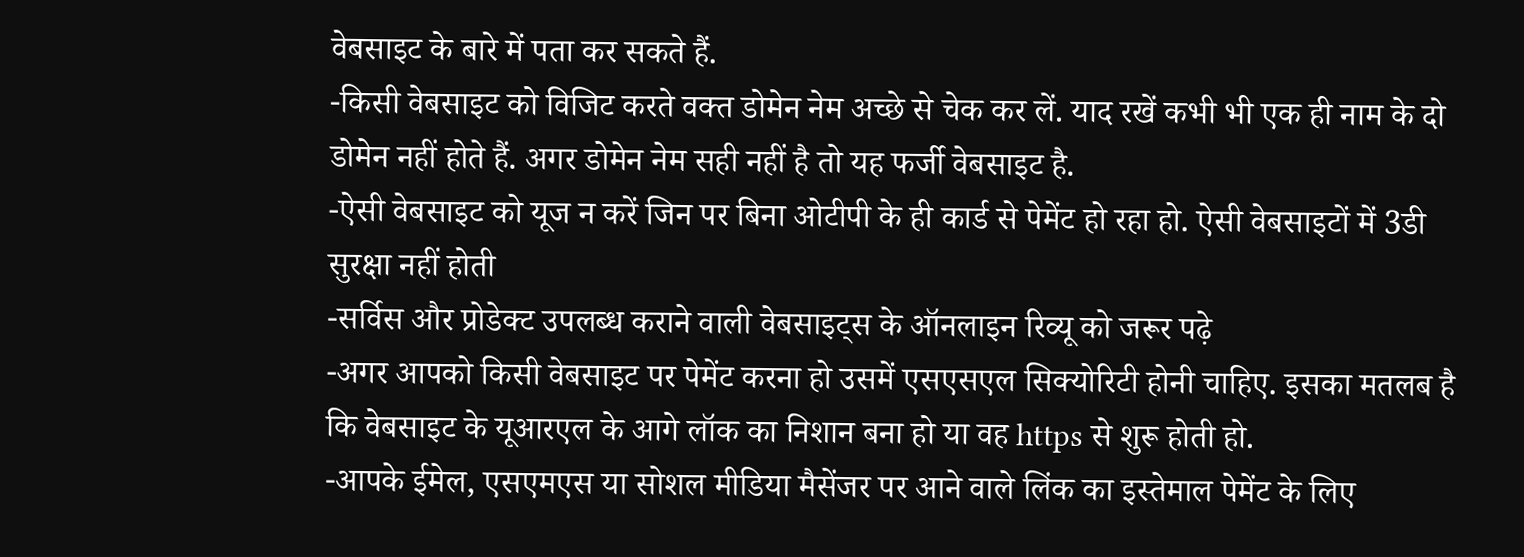वेबसाइट के बारे में पता कर सकते हैं.
-किसी वेबसाइट को विजिट करते वक्त डोमेन नेम अच्छे से चेक कर लें. याद रखें कभी भी एक ही नाम के दो डोमेन नहीं होते हैं. अगर डोमेन नेम सही नहीं है तो यह फर्जी वेबसाइट है.
-ऐसी वेबसाइट को यूज न करें जिन पर बिना ओटीपी के ही कार्ड से पेमेंट हो रहा हो. ऐसी वेबसाइटों में 3डी सुरक्षा नहीं होती
-सर्विस और प्रोडेक्ट उपलब्ध कराने वाली वेबसाइट्स के ऑनलाइन रिव्यू को जरूर पढ़े
-अगर आपको किसी वेबसाइट पर पेमेंट करना हो उसमें एसएसएल सिक्योरिटी होनी चाहिए. इसका मतलब है कि वेबसाइट के यूआरएल के आगे लॉक का निशान बना हो या वह https से शुरू होती हो.
-आपके ईमेल, एसएमएस या सोशल मीडिया मैसेंजर पर आने वाले लिंक का इस्तेमाल पेमेंट के लिए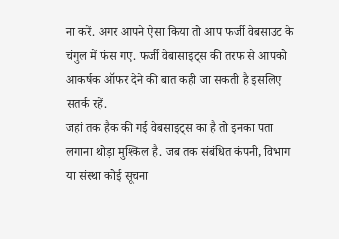ना करें. अगर आपने ऐसा किया तो आप फर्जी वेबसाउट के चंगुल में फंस गए. फर्जी वेबासाइट्स की तरफ से आपको आकर्षक ऑफर देने की बात कही जा सकती है इसलिए सतर्क रहें.
जहां तक हैक की गई वेबसाइट्स का है तो इनका पता लगाना थोड़ा मुश्किल है. जब तक संबंधित कंपनी, विभाग या संस्था कोई सूचना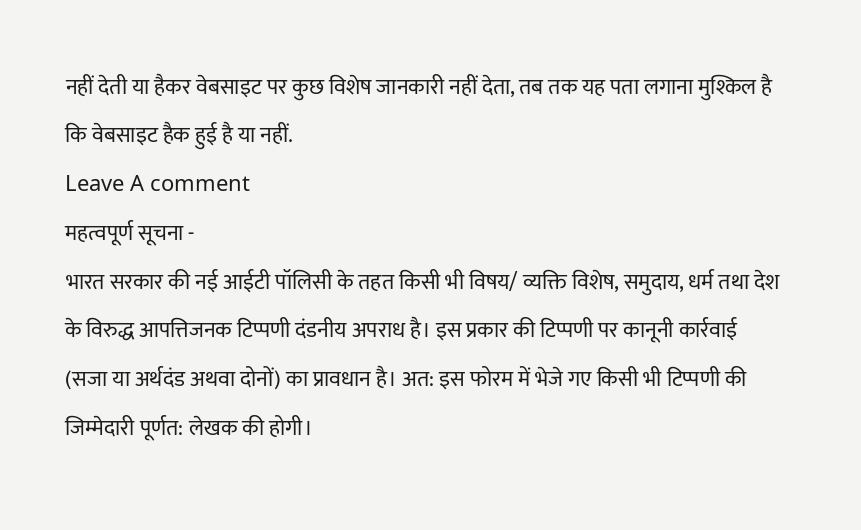नहीं देती या हैकर वेबसाइट पर कुछ विशेष जानकारी नहीं देता, तब तक यह पता लगाना मुश्किल है कि वेबसाइट हैक हुई है या नहीं.
Leave A comment
महत्वपूर्ण सूचना -
भारत सरकार की नई आईटी पॉलिसी के तहत किसी भी विषय/ व्यक्ति विशेष, समुदाय, धर्म तथा देश के विरुद्ध आपत्तिजनक टिप्पणी दंडनीय अपराध है। इस प्रकार की टिप्पणी पर कानूनी कार्रवाई (सजा या अर्थदंड अथवा दोनों) का प्रावधान है। अत: इस फोरम में भेजे गए किसी भी टिप्पणी की जिम्मेदारी पूर्णत: लेखक की होगी।